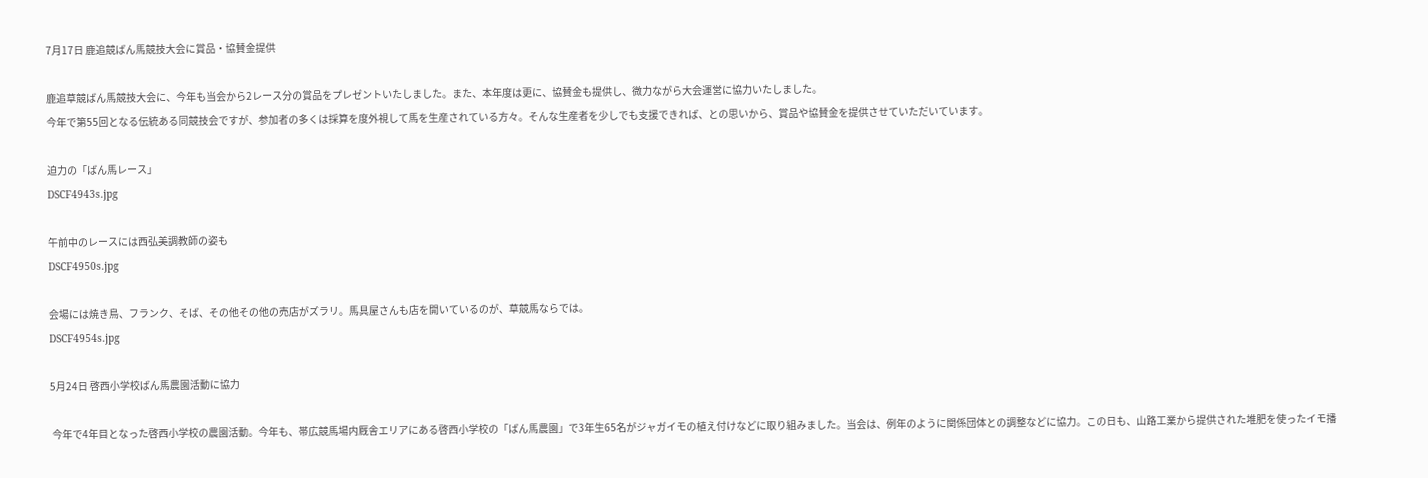7月17日 鹿追競ばん馬競技大会に賞品・協賛金提供

鹿追草競ばん馬競技大会に、今年も当会から2レース分の賞品をプレゼントいたしました。また、本年度は更に、協賛金も提供し、微力ながら大会運営に協力いたしました。
今年で第55回となる伝統ある同競技会ですが、参加者の多くは採算を度外視して馬を生産されている方々。そんな生産者を少しでも支援できれば、との思いから、賞品や協賛金を提供させていただいています。

迫力の「ばん馬レース」
DSCF4943s.jpg

午前中のレースには西弘美調教師の姿も
DSCF4950s.jpg

会場には焼き鳥、フランク、そば、その他その他の売店がズラリ。馬具屋さんも店を開いているのが、草競馬ならでは。
DSCF4954s.jpg

5月24日 啓西小学校ばん馬農園活動に協力

 今年で4年目となった啓西小学校の農園活動。今年も、帯広競馬場内厩舎エリアにある啓西小学校の「ばん馬農園」で3年生65名がジャガイモの植え付けなどに取り組みました。当会は、例年のように関係団体との調整などに協力。この日も、山路工業から提供された堆肥を使ったイモ播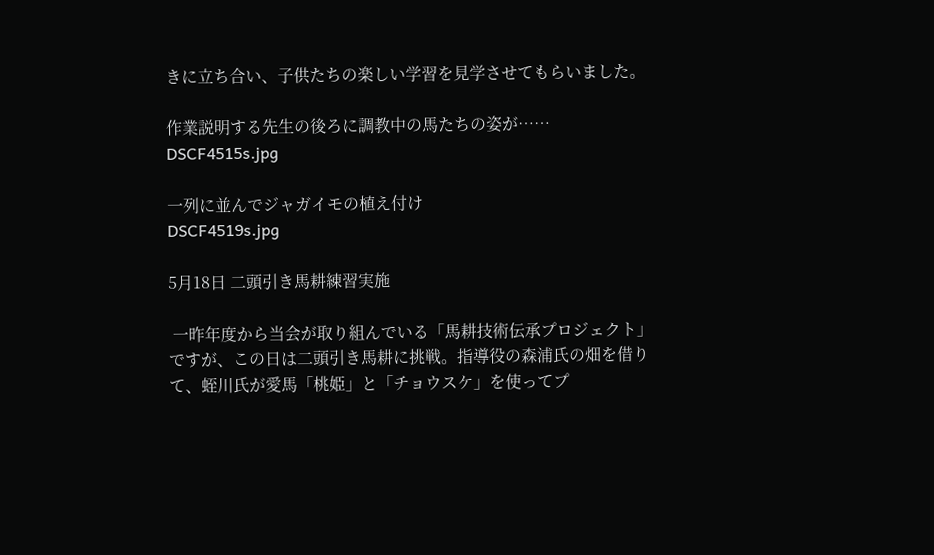きに立ち合い、子供たちの楽しい学習を見学させてもらいました。

作業説明する先生の後ろに調教中の馬たちの姿が……
DSCF4515s.jpg

一列に並んでジャガイモの植え付け
DSCF4519s.jpg

5月18日 二頭引き馬耕練習実施

 一昨年度から当会が取り組んでいる「馬耕技術伝承プロジェクト」ですが、この日は二頭引き馬耕に挑戦。指導役の森浦氏の畑を借りて、蛭川氏が愛馬「桃姫」と「チョウスケ」を使ってプ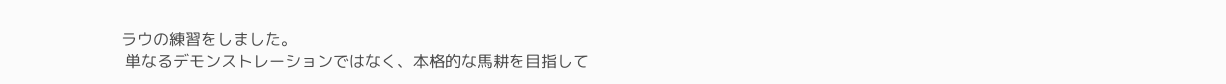ラウの練習をしました。
 単なるデモンストレーションではなく、本格的な馬耕を目指して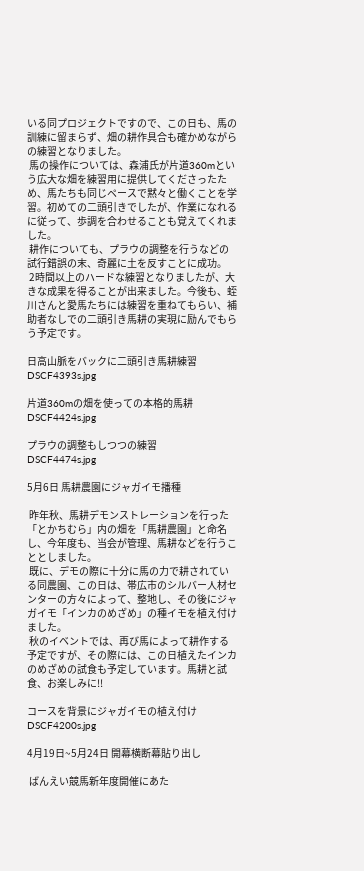いる同プロジェクトですので、この日も、馬の訓練に留まらず、畑の耕作具合も確かめながらの練習となりました。
 馬の操作については、森浦氏が片道360mという広大な畑を練習用に提供してくださったため、馬たちも同じペースで黙々と働くことを学習。初めての二頭引きでしたが、作業になれるに従って、歩調を合わせることも覚えてくれました。
 耕作についても、プラウの調整を行うなどの試行錯誤の末、奇麗に土を反すことに成功。
 2時間以上のハードな練習となりましたが、大きな成果を得ることが出来ました。今後も、蛭川さんと愛馬たちには練習を重ねてもらい、補助者なしでの二頭引き馬耕の実現に励んでもらう予定です。

日高山脈をバックに二頭引き馬耕練習
DSCF4393s.jpg

片道360mの畑を使っての本格的馬耕
DSCF4424s.jpg

プラウの調整もしつつの練習
DSCF4474s.jpg

5月6日 馬耕農園にジャガイモ播種

 昨年秋、馬耕デモンストレーションを行った「とかちむら」内の畑を「馬耕農園」と命名し、今年度も、当会が管理、馬耕などを行うこととしました。
 既に、デモの際に十分に馬の力で耕されている同農園、この日は、帯広市のシルバー人材センターの方々によって、整地し、その後にジャガイモ「インカのめざめ」の種イモを植え付けました。
 秋のイベントでは、再び馬によって耕作する予定ですが、その際には、この日植えたインカのめざめの試食も予定しています。馬耕と試食、お楽しみに!!

コースを背景にジャガイモの植え付け
DSCF4200s.jpg

4月19日~5月24日 開幕横断幕貼り出し

 ばんえい競馬新年度開催にあた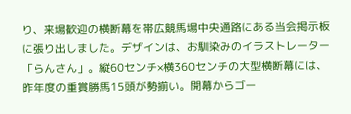り、来場歓迎の横断幕を帯広競馬場中央通路にある当会掲示板に張り出しました。デザインは、お馴染みのイラストレーター「らんさん」。縦60センチ×横360センチの大型横断幕には、昨年度の重賞勝馬15頭が勢揃い。開幕からゴー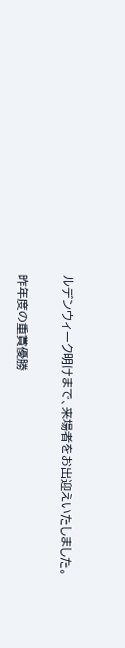ルデンウィーク明けまで、来場者をお出迎えいたしました。

昨年度の重賞優勝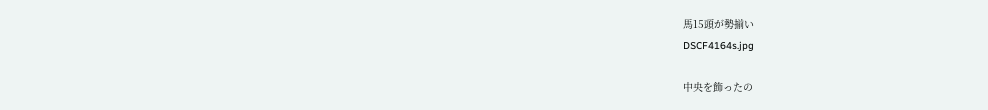馬15頭が勢揃い
DSCF4164s.jpg

中央を飾ったの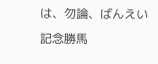は、勿論、ばんえい記念勝馬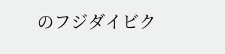のフジダイビク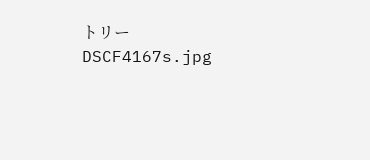トリー
DSCF4167s.jpg